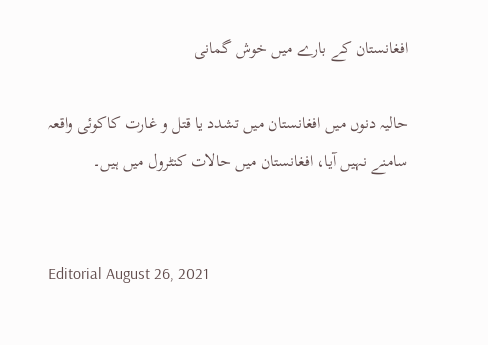افغانستان کے بارے میں خوش گمانی

حالیہ دنوں میں افغانستان میں تشدد یا قتل و غارت کاکوئی واقعہ سامنے نہیں آیا، افغانستان میں حالات کنٹرول میں ہیں۔


Editorial August 26, 2021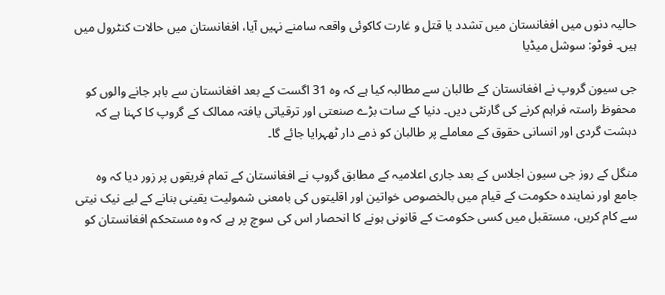حالیہ دنوں میں افغانستان میں تشدد یا قتل و غارت کاکوئی واقعہ سامنے نہیں آیا، افغانستان میں حالات کنٹرول میں ہیں۔ فوٹو: سوشل میڈیا

جی سیون گروپ نے افغانستان کے طالبان سے مطالبہ کیا ہے کہ وہ 31 اگست کے بعد افغانستان سے باہر جانے والوں کو محفوظ راستہ فراہم کرنے کی گارنٹی دیں۔ دنیا کے سات بڑے صنعتی اور ترقیاتی یافتہ ممالک کے گروپ کا کہنا ہے کہ دہشت گردی اور انسانی حقوق کے معاملے پر طالبان کو ذمے دار ٹھہرایا جائے گا۔

منگل کے روز جی سیون اجلاس کے بعد جاری اعلامیہ کے مطابق گروپ نے افغانستان کے تمام فریقوں پر زور دیا کہ وہ جامع اور نمایندہ حکومت کے قیام میں بالخصوص خواتین اور اقلیتوں کی بامعنی شمولیت یقینی بنانے کے لیے نیک نیتی سے کام کریں، مستقبل میں کسی حکومت کے قانونی ہونے کا انحصار اس کی سوچ پر ہے کہ وہ مستحکم افغانستان کو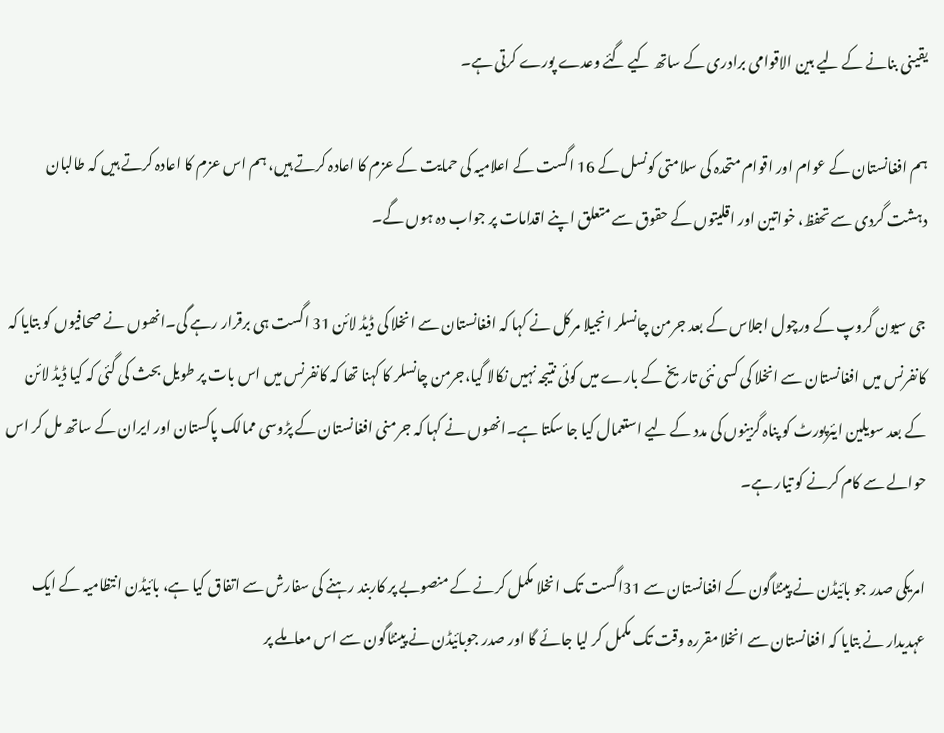یقینی بنانے کے لیے بین الاقوامی برادری کے ساتھ کیے گئے وعدے پورے کرتی ہے۔

ہم افغانستان کے عوام اور اقوام متحدہ کی سلامتی کونسل کے 16 اگست کے اعلامیہ کی حمایت کے عزم کا اعادہ کرتے ہیں، ہم اس عزم کا اعادہ کرتے ہیں کہ طالبان دہشت گردی سے تحفظ، خواتین اور اقلیتوں کے حقوق سے متعلق اپنے اقدامات پر جواب دہ ہوں گے۔

جی سیون گروپ کے ورچول اجلاس کے بعد جرمن چانسلر انجیلا مرکل نے کہا کہ افغانستان سے انخلا کی ڈیڈ لائن 31 اگست ہی برقرار رہے گی۔انھوں نے صحافیوں کو بتایا کہ کانفرنس میں افغانستان سے انخلا کی کسی نئی تاریخ کے بارے میں کوئی نتیجہ نہیں نکالا گیا،جرمن چانسلر کا کہنا تھا کہ کانفرنس میں اس بات پر طویل بحث کی گئی کہ کیا ڈیڈ لائن کے بعد سویلین ایئرپورٹ کو پناہ گزینوں کی مدد کے لیے استعمال کیا جا سکتا ہے۔انھوں نے کہا کہ جرمنی افغانستان کے پڑوسی ممالک پاکستان اور ایران کے ساتھ مل کر اس حوالے سے کام کرنے کو تیار ہے۔

امریکی صدر جو بائیڈن نے پینٹاگون کے افغانستان سے 31اگست تک انخلا مکمل کرنے کے منصوبے پر کاربند رہنے کی سفارش سے اتفاق کیا ہے، بائیڈن انتظامیہ کے ایک عہدیدار نے بتایا کہ افغانستان سے انخلا مقررہ وقت تک مکمل کر لیا جائے گا اور صدر جوبائیڈن نے پینٹاگون سے اس معاملے پر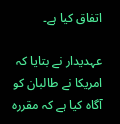اتفاق کیا ہے۔

عہدیدار نے بتایا کہ امریکا نے طالبان کو آگاہ کیا ہے کہ مقررہ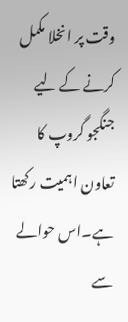وقت پر انخلا مکمل کرنے کے لیے جنگجو گروپ کا تعاون اہمیت رکھتا ہے۔اس حوالے سے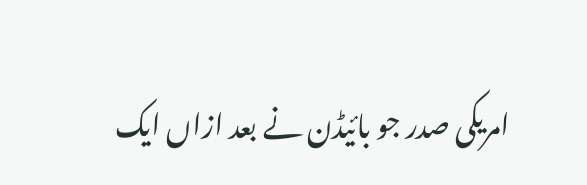امریکی صدر جو بائیڈن نے بعد ازاں ایک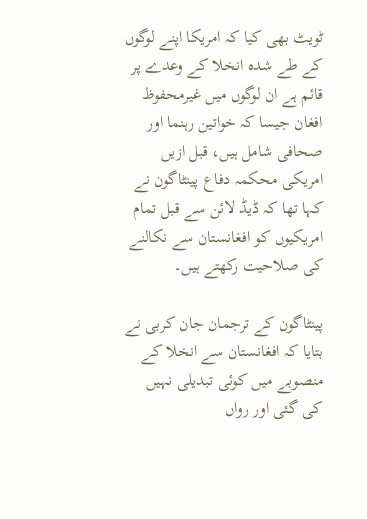ٹویٹ بھی کیا کہ امریکا اپنے لوگوں کے طے شدہ انخلا کے وعدے پر قائم ہے ان لوگوں میں غیرمحفوظ افغان جیسا کہ خواتین رہنما اور صحافی شامل ہیں، قبل ازیں امریکی محکمہ دفاع پینٹاگون نے کہا تھا کہ ڈیڈ لائن سے قبل تمام امریکیوں کو افغانستان سے نکالنے کی صلاحیت رکھتے ہیں۔

پینٹاگون کے ترجمان جان کربی نے بتایا کہ افغانستان سے انخلا کے منصوبے میں کوئی تبدیلی نہیں کی گئی اور رواں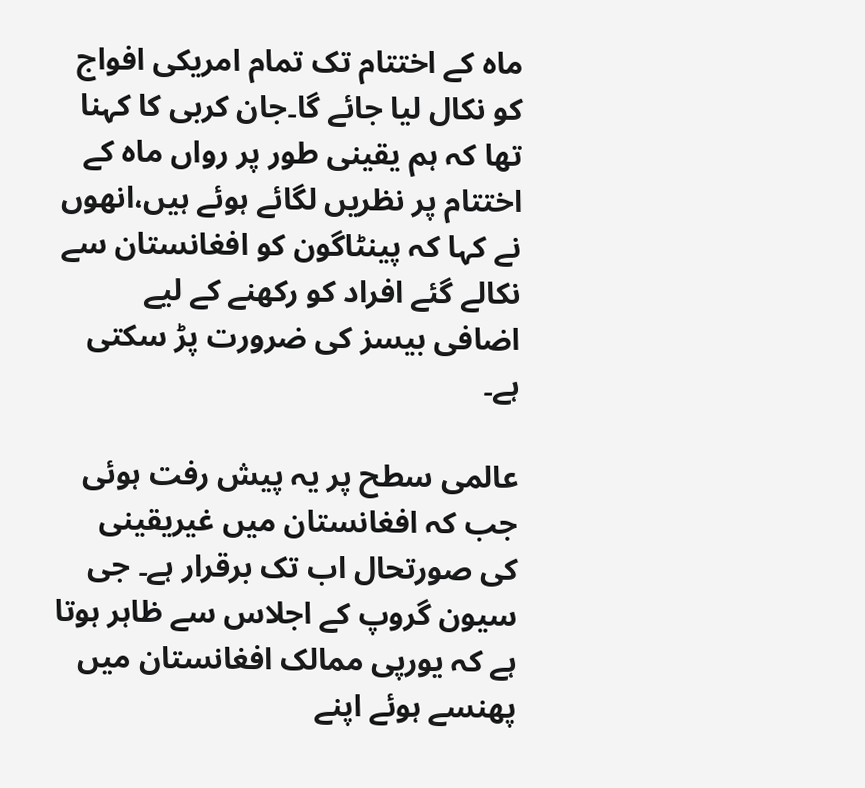ماہ کے اختتام تک تمام امریکی افواج کو نکال لیا جائے گا۔جان کربی کا کہنا تھا کہ ہم یقینی طور پر رواں ماہ کے اختتام پر نظریں لگائے ہوئے ہیں،انھوں نے کہا کہ پینٹاگون کو افغانستان سے نکالے گئے افراد کو رکھنے کے لیے اضافی بیسز کی ضرورت پڑ سکتی ہے۔

عالمی سطح پر یہ پیش رفت ہوئی جب کہ افغانستان میں غیریقینی کی صورتحال اب تک برقرار ہے۔ جی سیون گروپ کے اجلاس سے ظاہر ہوتا ہے کہ یورپی ممالک افغانستان میں پھنسے ہوئے اپنے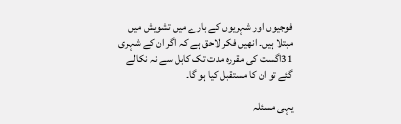فوجیوں اور شہریوں کے بارے میں تشویش میں مبتلا ہیں۔ انھیں فکر لاحق ہے کہ اگر ان کے شہری 31اگست کی مقررہ مدت تک کابل سے نہ نکالے گئے تو ان کا مستقبل کیا ہو گا۔

یہی مسئلہ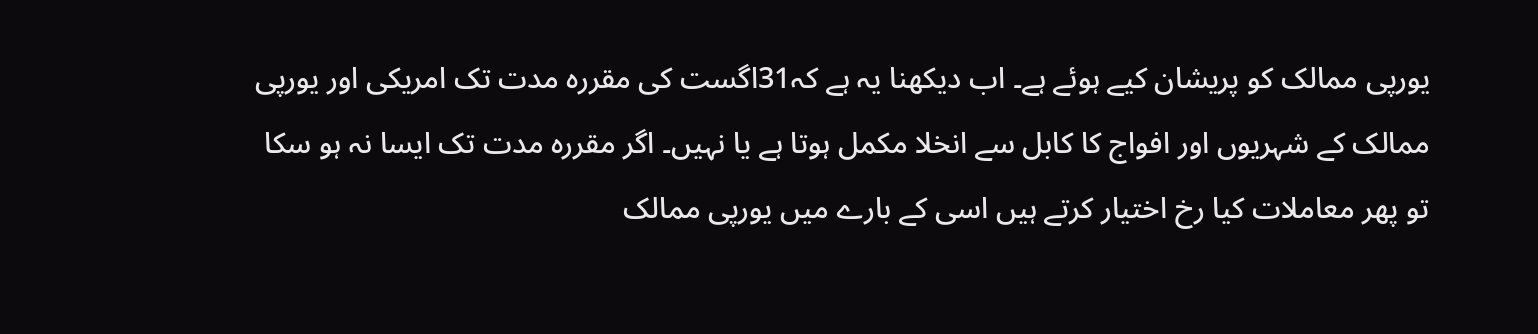یورپی ممالک کو پریشان کیے ہوئے ہے۔ اب دیکھنا یہ ہے کہ31اگست کی مقررہ مدت تک امریکی اور یورپی ممالک کے شہریوں اور افواج کا کابل سے انخلا مکمل ہوتا ہے یا نہیں۔ اگر مقررہ مدت تک ایسا نہ ہو سکا تو پھر معاملات کیا رخ اختیار کرتے ہیں اسی کے بارے میں یورپی ممالک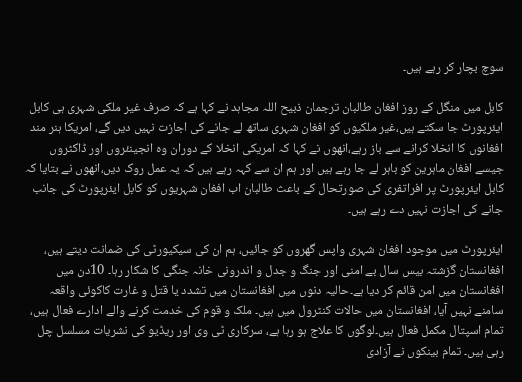سوچ بچار کر رہے ہیں۔

کابل میں منگل کے روز افغان طالبان ترجمان ذبیح اللہ مجاہد نے کہا ہے کہ صرف غیر ملکی شہری ہی کابل ایئرپورٹ جا سکتے ہیں،غیر ملکیوں کو افغان شہری ساتھ لے جانے کی اجازت نہیں دیں گے، امریکا ہنر مند افغانوں کا انخلا کرانے سے باز رہے،انھوں نے کہا کہ امریکی انخلا کے دوران وہ انجینئروں اور ڈاکٹروں جیسے افغان ماہرین کو باہر لے جا رہے ہیں اور ہم ان سے کہہ رہے ہیں کہ یہ عمل روک دیں،انھوں نے بتایا کہ کابل ایئرپورٹ پر افراتفری کی صورتحال کے باعث طالبان اب افغان شہریوں کو کابل ایئرپورٹ کی جانب جانے کی اجازت نہیں دے رہے ہیں۔

ایئرپورٹ میں موجود افغان شہری واپس گھروں کو جائیں، ہم ان کی سیکیورٹی کی ضمانت دیتے ہیں، افغانستان گزشتہ بیس سال بے امنی اور جنگ و جدل و اندرونی خانہ جنگی کا شکار رہا۔ 10دن میں افغانستان میں امن قائم کر دیا ہے۔حالیہ دنوں میں افغانستان میں تشدد یا قتل و غارت کاکوئی واقعہ سامنے نہیں آیا، افغانستان میں حالات کنٹرول میں ہیں۔ ملک و قوم کی خدمت کرنے والے ادارے فعال ہیں، تمام اسپتال مکمل فعال ہیں۔لوگوں کا علاج ہو رہا ہے، سرکاری ٹی وی اور ریڈیو کی نشریات مسلسل چل رہی ہیں۔ تمام بینکوں نے آزادی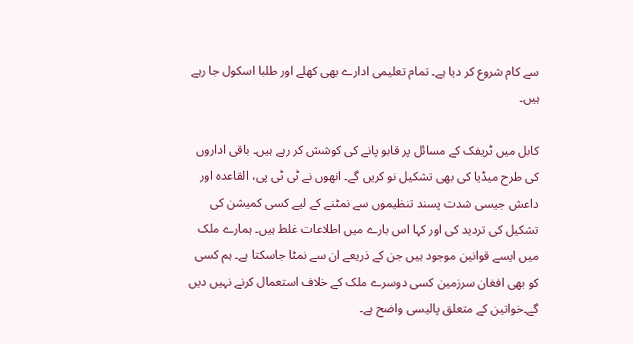سے کام شروع کر دیا ہے۔ تمام تعلیمی ادارے بھی کھلے اور طلبا اسکول جا رہے ہیں۔

کابل میں ٹریفک کے مسائل پر قابو پانے کی کوشش کر رہے ہیں۔ باقی اداروں کی طرح میڈیا کی بھی تشکیل نو کریں گے۔ انھوں نے ٹی ٹی پی، القاعدہ اور داعش جیسی شدت پسند تنظیموں سے نمٹنے کے لیے کسی کمیشن کی تشکیل کی تردید کی اور کہا اس بارے میں اطلاعات غلط ہیں۔ ہمارے ملک میں ایسے قوانین موجود ہیں جن کے ذریعے ان سے نمٹا جاسکتا ہے۔ ہم کسی کو بھی افغان سرزمین کسی دوسرے ملک کے خلاف استعمال کرنے نہیں دیں گے۔خواتین کے متعلق پالیسی واضح ہے۔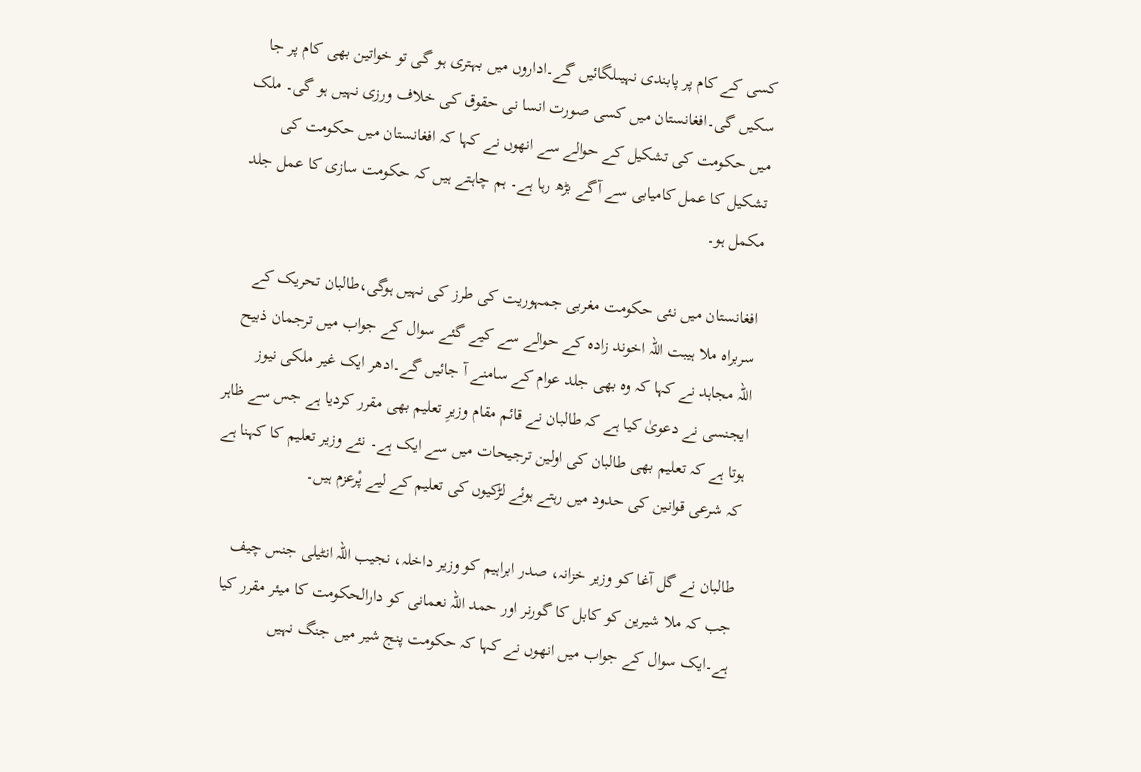کسی کے کام پر پابندی نہیںلگائیں گے۔اداروں میں بہتری ہو گی تو خواتین بھی کام پر جا سکیں گی۔افغانستان میں کسی صورت انسا نی حقوق کی خلاف ورزی نہیں ہو گی۔ ملک میں حکومت کی تشکیل کے حوالے سے انھوں نے کہا کہ افغانستان میں حکومت کی تشکیل کا عمل کامیابی سے آگے بڑھ رہا ہے۔ ہم چاہتے ہیں کہ حکومت سازی کا عمل جلد مکمل ہو۔

افغانستان میں نئی حکومت مغربی جمہوریت کی طرز کی نہیں ہوگی،طالبان تحریک کے سربراہ ملا ہیبت اللہ اخوند زادہ کے حوالے سے کیے گئے سوال کے جواب میں ترجمان ذبیح اللہ مجاہد نے کہا کہ وہ بھی جلد عوام کے سامنے آ جائیں گے۔ادھر ایک غیر ملکی نیوز ایجنسی نے دعویٰ کیا ہے کہ طالبان نے قائم مقام وزیرِ تعلیم بھی مقرر کردیا ہے جس سے ظاہر ہوتا ہے کہ تعلیم بھی طالبان کی اولین ترجیحات میں سے ایک ہے۔ نئے وزیر تعلیم کا کہنا ہے کہ شرعی قوانین کی حدود میں رہتے ہوئے لڑکیوں کی تعلیم کے لیے پْرعزم ہیں۔

طالبان نے گل آغا کو وزیر خزانہ، صدر ابراہیم کو وزیر داخلہ، نجیب اللہ انٹیلی جنس چیف جب کہ ملا شیرین کو کابل کا گورنر اور حمد اللہ نعمانی کو دارالحکومت کا میئر مقرر کیا ہے۔ایک سوال کے جواب میں انھوں نے کہا کہ حکومت پنج شیر میں جنگ نہیں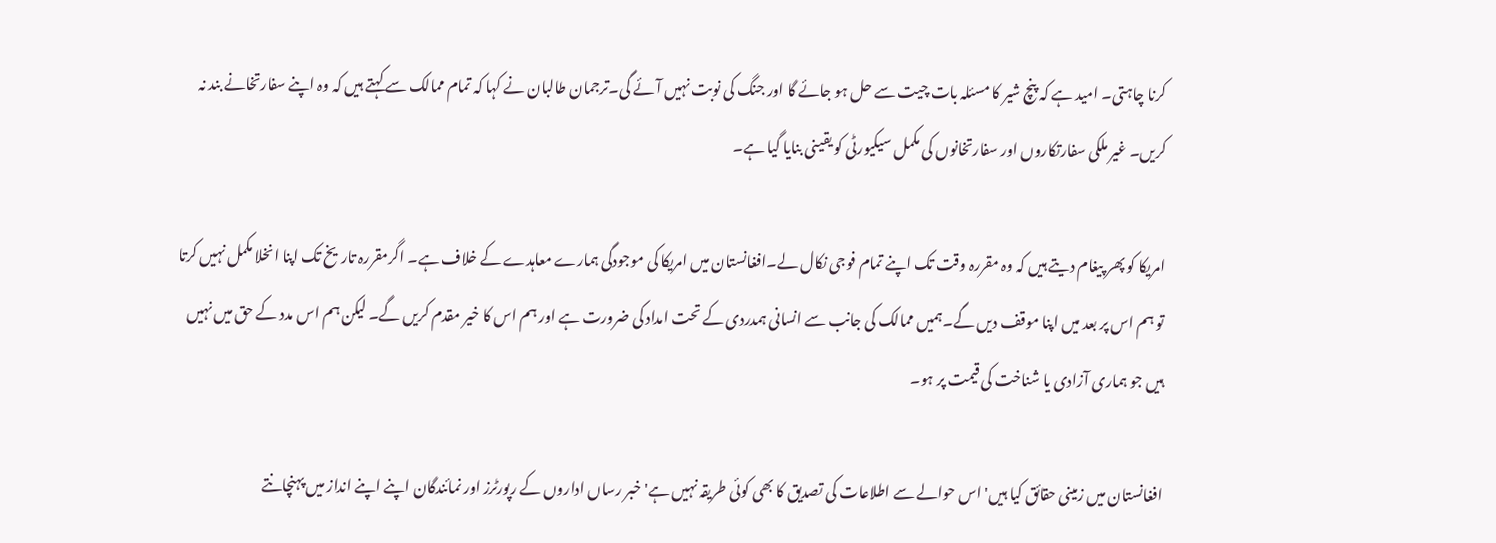کرنا چاہتی۔ امید ہے کہ پنچ شیر کا مسئلہ بات چیت سے حل ہو جائے گا اور جنگ کی نوبت نہیں آئے گی۔ترجمان طالبان نے کہا کہ تمام ممالک سے کہتے ہیں کہ وہ اپنے سفارتخانے بند نہ کریں۔ غیر ملکی سفارتکاروں اور سفارتخانوں کی مکمل سیکیورٹی کو یقینی بنایا گیا ہے۔

امریکا کو پھر پیغام دیتے ہیں کہ وہ مقررہ وقت تک اپنے تمام فوجی نکال لے۔افغانستان میں امریکا کی موجودگی ہمارے معاہدے کے خلاف ہے۔ اگرمقررہ تاریخ تک اپنا انخلا مکمل نہیں کرتا تو ہم اس پر بعد میں اپنا موقف دیں گے۔ہمیں ممالک کی جانب سے انسانی ہمدردی کے تحت امداد کی ضرورت ہے اور ہم اس کا خیر مقدم کریں گے۔ لیکن ہم اس مدد کے حق میں نہیں ہیں جو ہماری آزادی یا شناخت کی قیمت پر ہو۔

افغانستان میں زمینی حقائق کیا ہیں' اس حوالے سے اطلاعات کی تصدیق کا بھی کوئی طریقہ نہیں ہے' خبر رساں اداروں کے رپورٹرز اور نمائندگان اپنے اپنے انداز میں پہنچانتے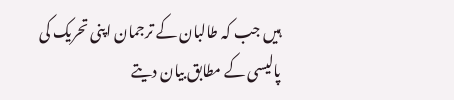ہیں جب کہ طالبان کے ترجمان اپنی تحریک کی پالیسی کے مطابق بیان دیتے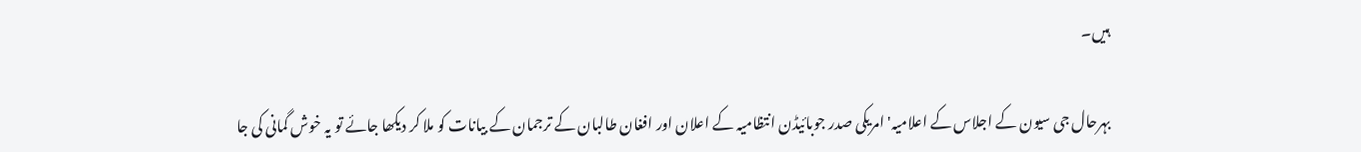ہیں۔

بہرحال جی سیون کے اجلاس کے اعلامیہ' امریکی صدر جوبائیڈن انتظامیہ کے اعلان اور افغان طالبان کے ترجمان کے بیانات کو ملا کر دیکھا جائے تو یہ خوش گمانی کی جا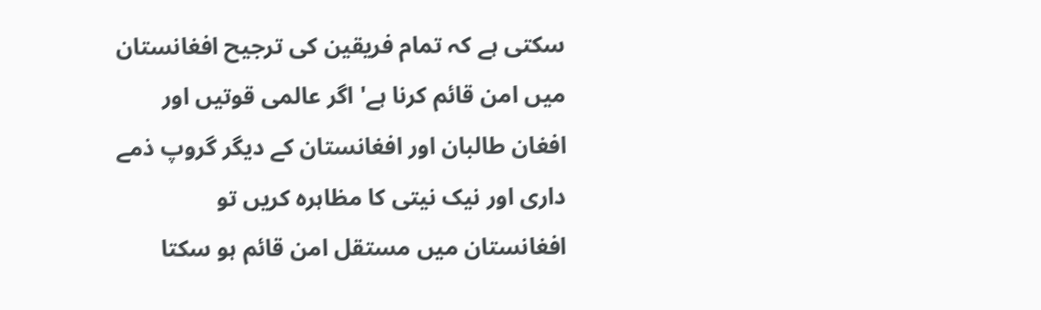سکتی ہے کہ تمام فریقین کی ترجیح افغانستان میں امن قائم کرنا ہے' اگر عالمی قوتیں اور افغان طالبان اور افغانستان کے دیگر گروپ ذمے داری اور نیک نیتی کا مظاہرہ کریں تو افغانستان میں مستقل امن قائم ہو سکتا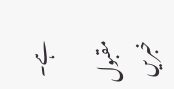ہے۔

مقبول خبریں